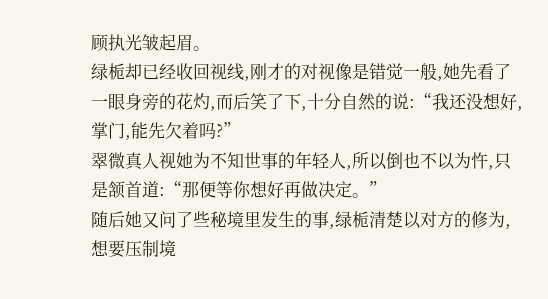顾执光皱起眉。
绿栀却已经收回视线,刚才的对视像是错觉一般,她先看了一眼身旁的花灼,而后笑了下,十分自然的说:“我还没想好,掌门,能先欠着吗?”
翠微真人视她为不知世事的年轻人,所以倒也不以为忤,只是颔首道:“那便等你想好再做决定。”
随后她又问了些秘境里发生的事,绿栀清楚以对方的修为,想要压制境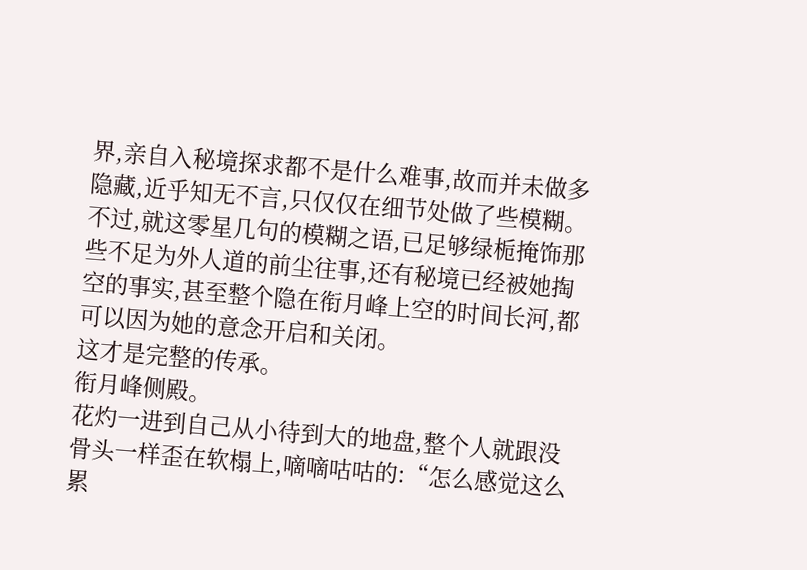界,亲自入秘境探求都不是什么难事,故而并未做多隐藏,近乎知无不言,只仅仅在细节处做了些模糊。
不过,就这零星几句的模糊之语,已足够绿栀掩饰那些不足为外人道的前尘往事,还有秘境已经被她掏空的事实,甚至整个隐在衔月峰上空的时间长河,都可以因为她的意念开启和关闭。
这才是完整的传承。
衔月峰侧殿。
花灼一进到自己从小待到大的地盘,整个人就跟没骨头一样歪在软榻上,嘀嘀咕咕的:“怎么感觉这么累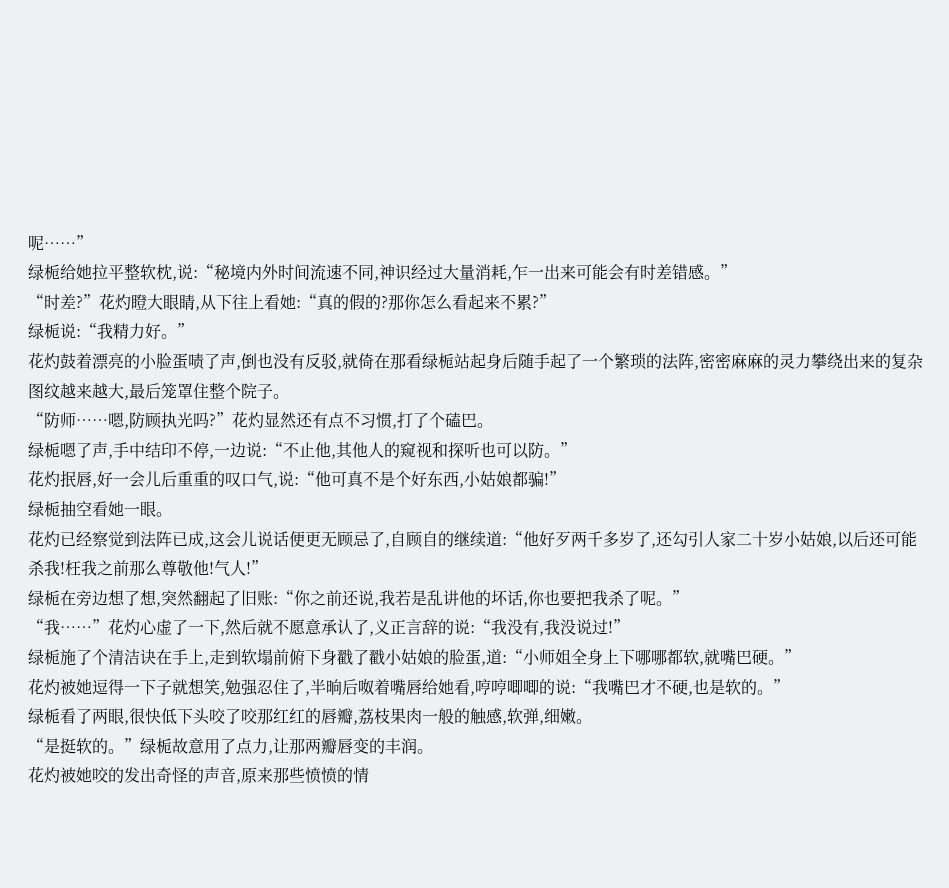呢……”
绿栀给她拉平整软枕,说:“秘境内外时间流速不同,神识经过大量消耗,乍一出来可能会有时差错感。”
“时差?”花灼瞪大眼睛,从下往上看她:“真的假的?那你怎么看起来不累?”
绿栀说:“我精力好。”
花灼鼓着漂亮的小脸蛋啧了声,倒也没有反驳,就倚在那看绿栀站起身后随手起了一个繁琐的法阵,密密麻麻的灵力攀绕出来的复杂图纹越来越大,最后笼罩住整个院子。
“防师……嗯,防顾执光吗?”花灼显然还有点不习惯,打了个磕巴。
绿栀嗯了声,手中结印不停,一边说:“不止他,其他人的窥视和探听也可以防。”
花灼抿唇,好一会儿后重重的叹口气,说:“他可真不是个好东西,小姑娘都骗!”
绿栀抽空看她一眼。
花灼已经察觉到法阵已成,这会儿说话便更无顾忌了,自顾自的继续道:“他好歹两千多岁了,还勾引人家二十岁小姑娘,以后还可能杀我!枉我之前那么尊敬他!气人!”
绿栀在旁边想了想,突然翻起了旧账:“你之前还说,我若是乱讲他的坏话,你也要把我杀了呢。”
“我……”花灼心虚了一下,然后就不愿意承认了,义正言辞的说:“我没有,我没说过!”
绿栀施了个清洁诀在手上,走到软塌前俯下身戳了戳小姑娘的脸蛋,道:“小师姐全身上下哪哪都软,就嘴巴硬。”
花灼被她逗得一下子就想笑,勉强忍住了,半晌后呶着嘴唇给她看,哼哼唧唧的说:“我嘴巴才不硬,也是软的。”
绿栀看了两眼,很快低下头咬了咬那红红的唇瓣,荔枝果肉一般的触感,软弹,细嫩。
“是挺软的。”绿栀故意用了点力,让那两瓣唇变的丰润。
花灼被她咬的发出奇怪的声音,原来那些愤愤的情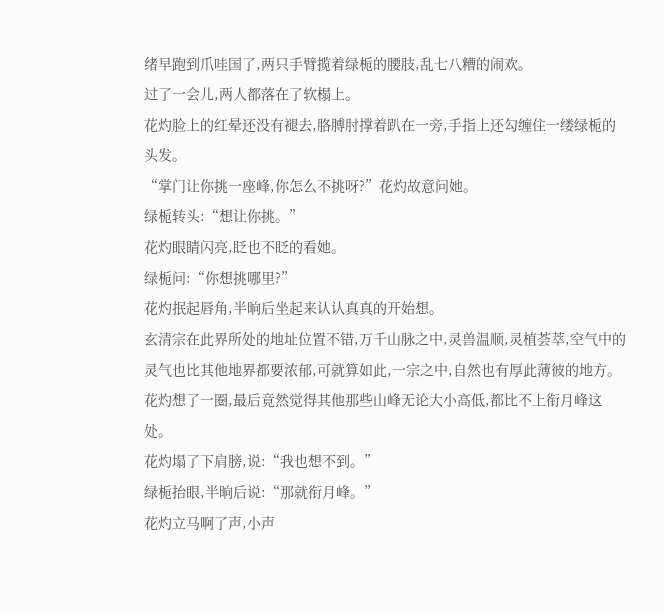绪早跑到爪哇国了,两只手臂揽着绿栀的腰肢,乱七八糟的闹欢。
过了一会儿,两人都落在了软榻上。
花灼脸上的红晕还没有褪去,胳膊肘撑着趴在一旁,手指上还勾缠住一缕绿栀的头发。
“掌门让你挑一座峰,你怎么不挑呀?”花灼故意问她。
绿栀转头:“想让你挑。”
花灼眼睛闪亮,眨也不眨的看她。
绿栀问:“你想挑哪里?”
花灼抿起唇角,半晌后坐起来认认真真的开始想。
玄清宗在此界所处的地址位置不错,万千山脉之中,灵兽温顺,灵植荟萃,空气中的灵气也比其他地界都要浓郁,可就算如此,一宗之中,自然也有厚此薄彼的地方。
花灼想了一圈,最后竟然觉得其他那些山峰无论大小高低,都比不上衔月峰这处。
花灼塌了下肩膀,说:“我也想不到。”
绿栀抬眼,半晌后说:“那就衔月峰。”
花灼立马啊了声,小声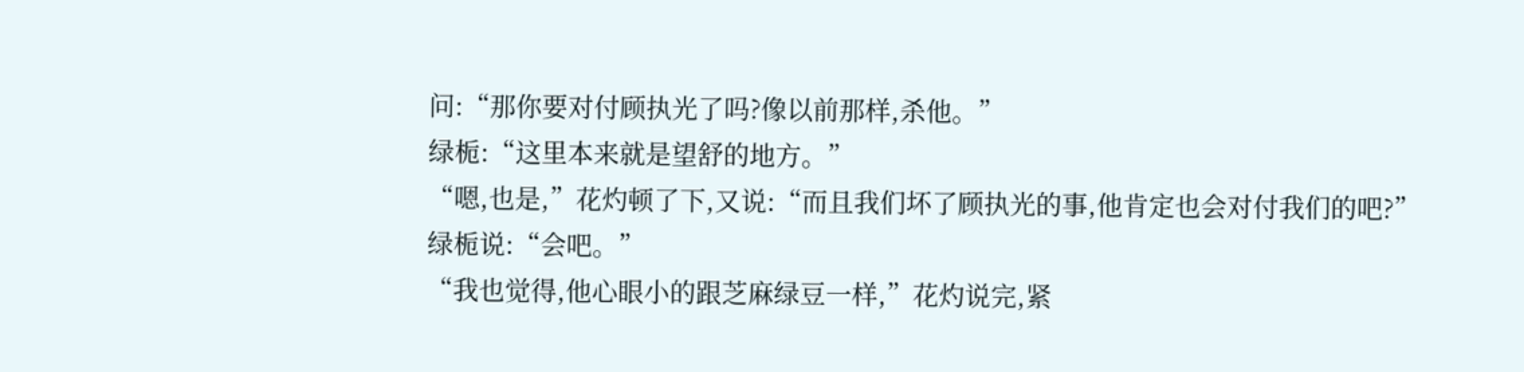问:“那你要对付顾执光了吗?像以前那样,杀他。”
绿栀:“这里本来就是望舒的地方。”
“嗯,也是,”花灼顿了下,又说:“而且我们坏了顾执光的事,他肯定也会对付我们的吧?”
绿栀说:“会吧。”
“我也觉得,他心眼小的跟芝麻绿豆一样,”花灼说完,紧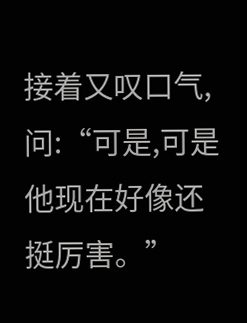接着又叹口气,问:“可是,可是他现在好像还挺厉害。”